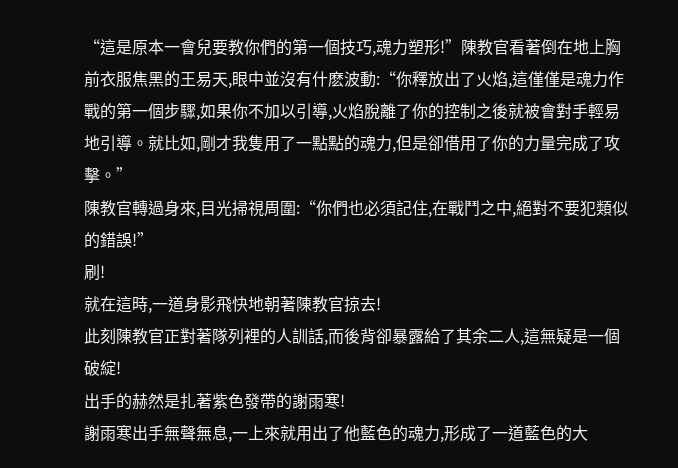“這是原本一會兒要教你們的第一個技巧,魂力塑形!”陳教官看著倒在地上胸前衣服焦黑的王易天,眼中並沒有什麽波動:“你釋放出了火焰,這僅僅是魂力作戰的第一個步驟,如果你不加以引導,火焰脫離了你的控制之後就被會對手輕易地引導。就比如,剛才我隻用了一點點的魂力,但是卻借用了你的力量完成了攻擊。”
陳教官轉過身來,目光掃視周圍:“你們也必須記住,在戰鬥之中,絕對不要犯類似的錯誤!”
刷!
就在這時,一道身影飛快地朝著陳教官掠去!
此刻陳教官正對著隊列裡的人訓話,而後背卻暴露給了其余二人,這無疑是一個破綻!
出手的赫然是扎著紫色發帶的謝雨寒!
謝雨寒出手無聲無息,一上來就用出了他藍色的魂力,形成了一道藍色的大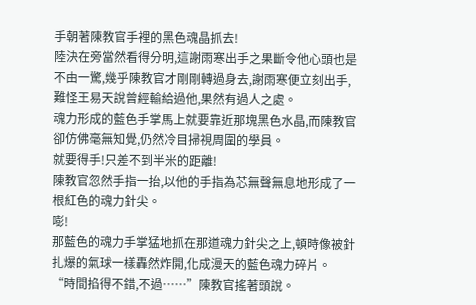手朝著陳教官手裡的黑色魂晶抓去!
陸決在旁當然看得分明,這謝雨寒出手之果斷令他心頭也是不由一驚,幾乎陳教官才剛剛轉過身去,謝雨寒便立刻出手,難怪王易天說曾經輸給過他,果然有過人之處。
魂力形成的藍色手掌馬上就要靠近那塊黑色水晶,而陳教官卻仿佛毫無知覺,仍然冷目掃視周圍的學員。
就要得手!只差不到半米的距離!
陳教官忽然手指一抬,以他的手指為芯無聲無息地形成了一根紅色的魂力針尖。
嘭!
那藍色的魂力手掌猛地抓在那道魂力針尖之上,頓時像被針扎爆的氣球一樣轟然炸開,化成漫天的藍色魂力碎片。
“時間掐得不錯,不過……”陳教官搖著頭說。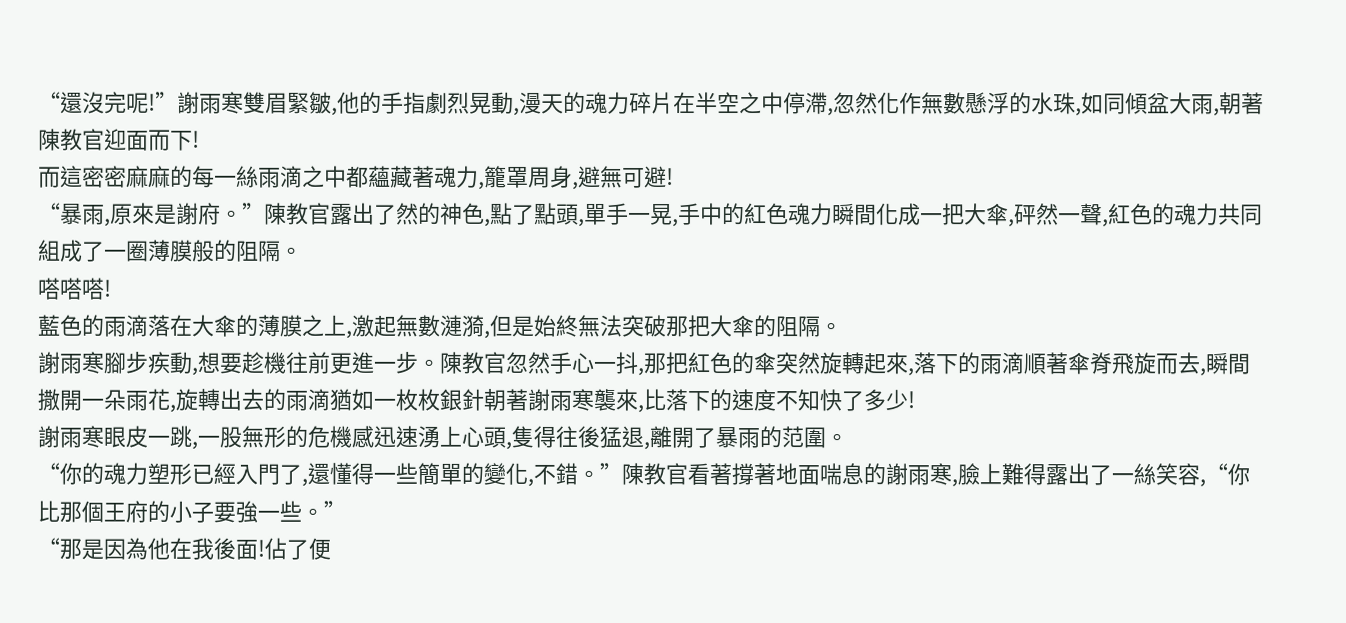“還沒完呢!”謝雨寒雙眉緊皺,他的手指劇烈晃動,漫天的魂力碎片在半空之中停滯,忽然化作無數懸浮的水珠,如同傾盆大雨,朝著陳教官迎面而下!
而這密密麻麻的每一絲雨滴之中都蘊藏著魂力,籠罩周身,避無可避!
“暴雨,原來是謝府。”陳教官露出了然的神色,點了點頭,單手一晃,手中的紅色魂力瞬間化成一把大傘,砰然一聲,紅色的魂力共同組成了一圈薄膜般的阻隔。
嗒嗒嗒!
藍色的雨滴落在大傘的薄膜之上,激起無數漣漪,但是始終無法突破那把大傘的阻隔。
謝雨寒腳步疾動,想要趁機往前更進一步。陳教官忽然手心一抖,那把紅色的傘突然旋轉起來,落下的雨滴順著傘脊飛旋而去,瞬間撒開一朵雨花,旋轉出去的雨滴猶如一枚枚銀針朝著謝雨寒襲來,比落下的速度不知快了多少!
謝雨寒眼皮一跳,一股無形的危機感迅速湧上心頭,隻得往後猛退,離開了暴雨的范圍。
“你的魂力塑形已經入門了,還懂得一些簡單的變化,不錯。”陳教官看著撐著地面喘息的謝雨寒,臉上難得露出了一絲笑容,“你比那個王府的小子要強一些。”
“那是因為他在我後面!佔了便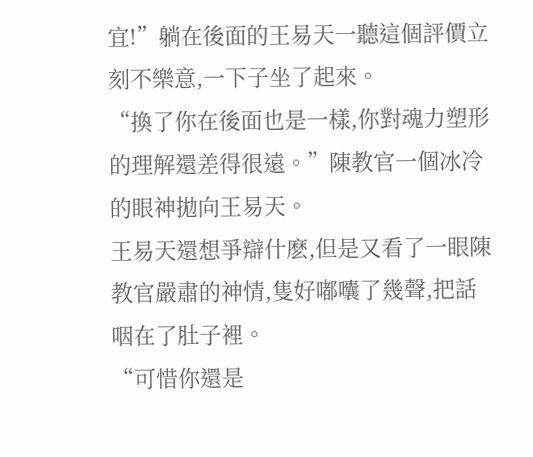宜!”躺在後面的王易天一聽這個評價立刻不樂意,一下子坐了起來。
“換了你在後面也是一樣,你對魂力塑形的理解還差得很遠。”陳教官一個冰冷的眼神拋向王易天。
王易天還想爭辯什麽,但是又看了一眼陳教官嚴肅的神情,隻好嘟囔了幾聲,把話咽在了肚子裡。
“可惜你還是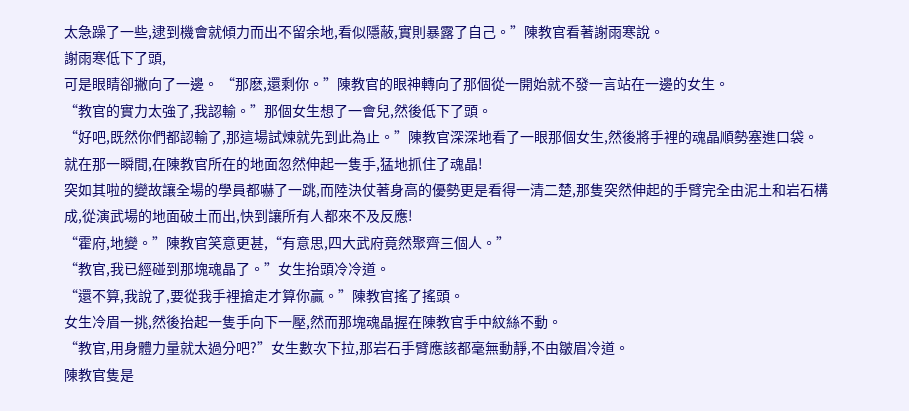太急躁了一些,逮到機會就傾力而出不留余地,看似隱蔽,實則暴露了自己。”陳教官看著謝雨寒說。
謝雨寒低下了頭,
可是眼睛卻撇向了一邊。 “那麽,還剩你。”陳教官的眼神轉向了那個從一開始就不發一言站在一邊的女生。
“教官的實力太強了,我認輸。”那個女生想了一會兒,然後低下了頭。
“好吧,既然你們都認輸了,那這場試煉就先到此為止。”陳教官深深地看了一眼那個女生,然後將手裡的魂晶順勢塞進口袋。
就在那一瞬間,在陳教官所在的地面忽然伸起一隻手,猛地抓住了魂晶!
突如其啦的變故讓全場的學員都嚇了一跳,而陸決仗著身高的優勢更是看得一清二楚,那隻突然伸起的手臂完全由泥土和岩石構成,從演武場的地面破土而出,快到讓所有人都來不及反應!
“霍府,地變。”陳教官笑意更甚,“有意思,四大武府竟然聚齊三個人。”
“教官,我已經碰到那塊魂晶了。”女生抬頭冷冷道。
“還不算,我說了,要從我手裡搶走才算你贏。”陳教官搖了搖頭。
女生冷眉一挑,然後抬起一隻手向下一壓,然而那塊魂晶握在陳教官手中紋絲不動。
“教官,用身體力量就太過分吧?”女生數次下拉,那岩石手臂應該都毫無動靜,不由皺眉冷道。
陳教官隻是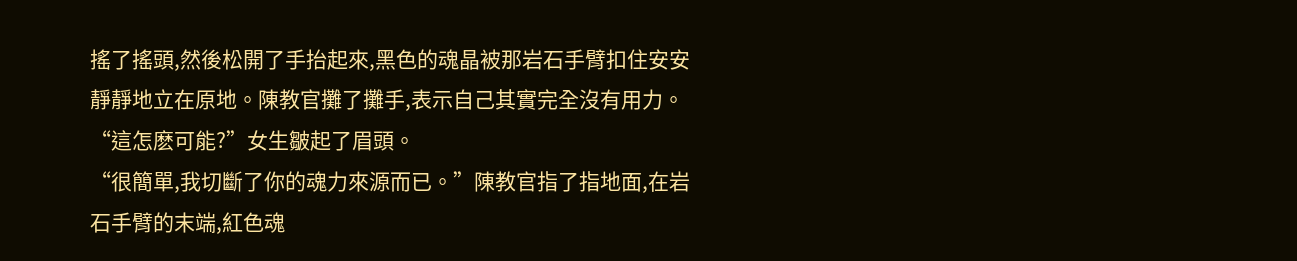搖了搖頭,然後松開了手抬起來,黑色的魂晶被那岩石手臂扣住安安靜靜地立在原地。陳教官攤了攤手,表示自己其實完全沒有用力。
“這怎麽可能?”女生皺起了眉頭。
“很簡單,我切斷了你的魂力來源而已。”陳教官指了指地面,在岩石手臂的末端,紅色魂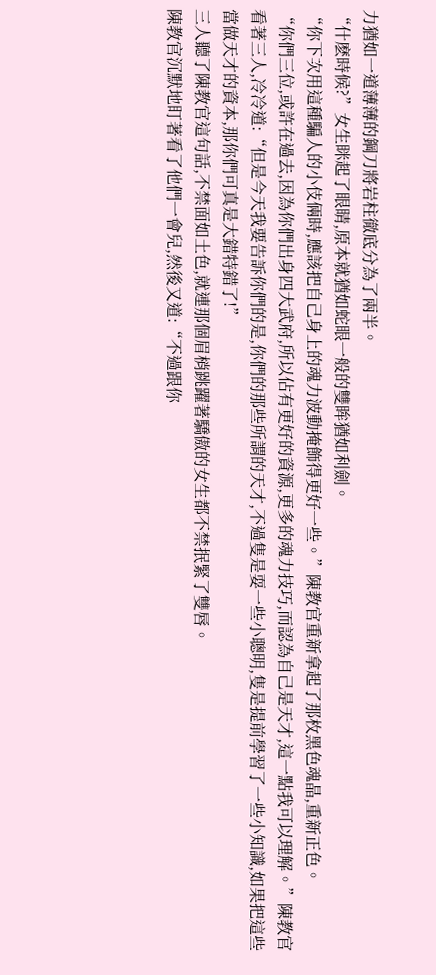力猶如一道薄薄的鋼刀將岩柱徹底分為了兩半。
“什麽時候?”女生眯起了眼睛,原本就猶如蛇眼一般的雙眸猶如利劍。
“你下次用這種騙人的小伎倆時,應該把自己身上的魂力波動掩飾得更好一些。”陳教官重新拿起了那枚黑色魂晶,重新正色。
“你們三位,或許在過去,因為你們出身四大武府,所以佔有更好的資源,更多的魂力技巧,而認為自己是天才,這一點我可以理解。”陳教官看著三人,冷冷道:“但是今天我要告訴你們的是,你們的那些所謂的天才,不過隻是耍一些小聰明,隻是提前學習了一些小知識,如果把這些當做天才的資本,那你們可真是大錯特錯了!”
三人聽了陳教官這句話,不禁面如土色,就連那個眉梢跳躍著驕傲的女生都不禁抿緊了雙唇。
陳教官沉默地盯著看了他們一會兒,然後又道:“不過跟你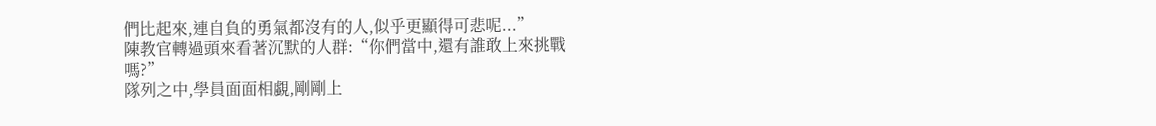們比起來,連自負的勇氣都沒有的人,似乎更顯得可悲呢...”
陳教官轉過頭來看著沉默的人群:“你們當中,還有誰敢上來挑戰嗎?”
隊列之中,學員面面相覷,剛剛上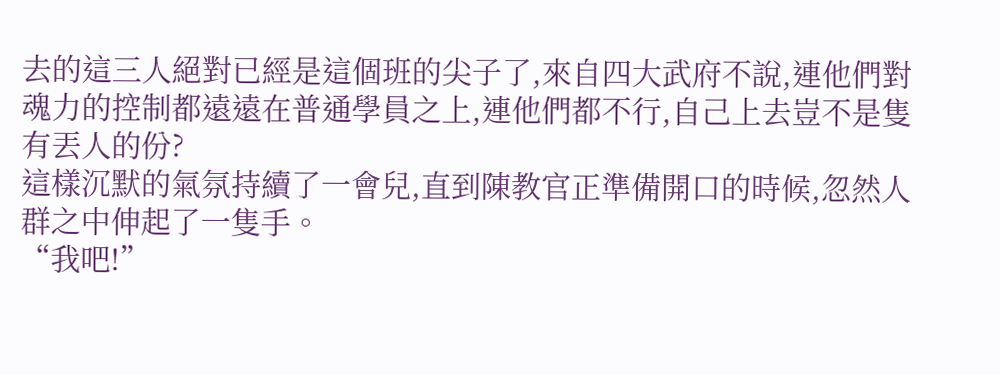去的這三人絕對已經是這個班的尖子了,來自四大武府不說,連他們對魂力的控制都遠遠在普通學員之上,連他們都不行,自己上去豈不是隻有丟人的份?
這樣沉默的氣氛持續了一會兒,直到陳教官正準備開口的時候,忽然人群之中伸起了一隻手。
“我吧!”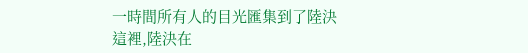一時間所有人的目光匯集到了陸決這裡,陸決在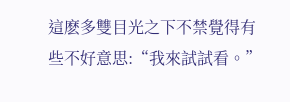這麽多雙目光之下不禁覺得有些不好意思:“我來試試看。”